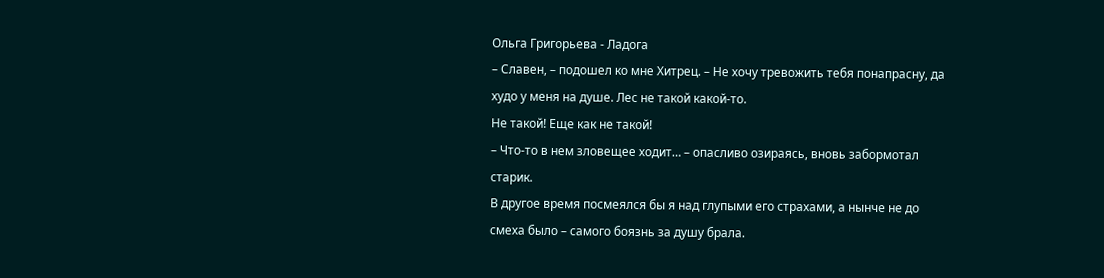Ольга Григорьева - Ладога
– Славен, – подошел ко мне Хитрец. – Не хочу тревожить тебя понапрасну, да худо у меня на душе. Лес не такой какой-то.
Не такой! Еще как не такой!
– Что-то в нем зловещее ходит… – опасливо озираясь, вновь забормотал старик.
В другое время посмеялся бы я над глупыми его страхами, а нынче не до смеха было – самого боязнь за душу брала.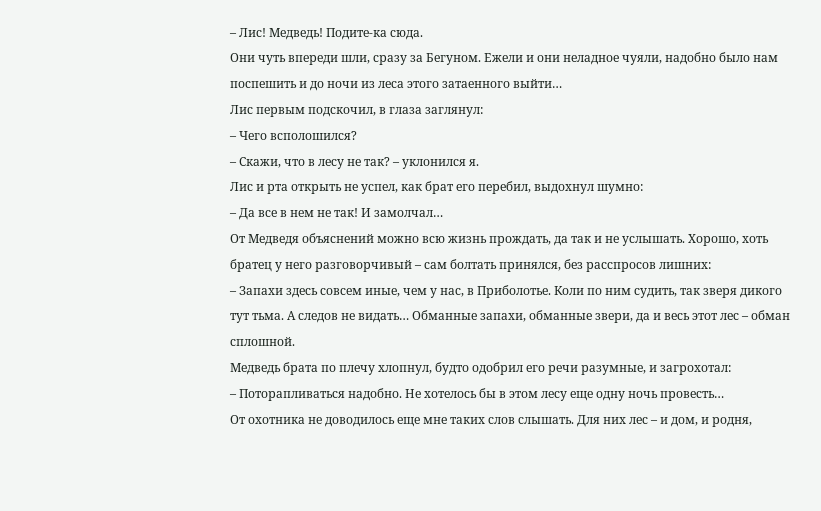– Лис! Медведь! Подите-ка сюда.
Они чуть впереди шли, сразу за Бегуном. Ежели и они неладное чуяли, надобно было нам поспешить и до ночи из леса этого затаенного выйти…
Лис первым подскочил, в глаза заглянул:
– Чего всполошился?
– Скажи, что в лесу не так? – уклонился я.
Лис и рта открыть не успел, как брат его перебил, выдохнул шумно:
– Да все в нем не так! И замолчал…
От Медведя объяснений можно всю жизнь прождать, да так и не услышать. Хорошо, хоть братец у него разговорчивый – сам болтать принялся, без расспросов лишних:
– Запахи здесь совсем иные, чем у нас, в Приболотье. Коли по ним судить, так зверя дикого тут тьма. А следов не видать… Обманные запахи, обманные звери, да и весь этот лес – обман сплошной.
Медведь брата по плечу хлопнул, будто одобрил его речи разумные, и загрохотал:
– Поторапливаться надобно. Не хотелось бы в этом лесу еще одну ночь провесть…
От охотника не доводилось еще мне таких слов слышать. Для них лес – и дом, и родня,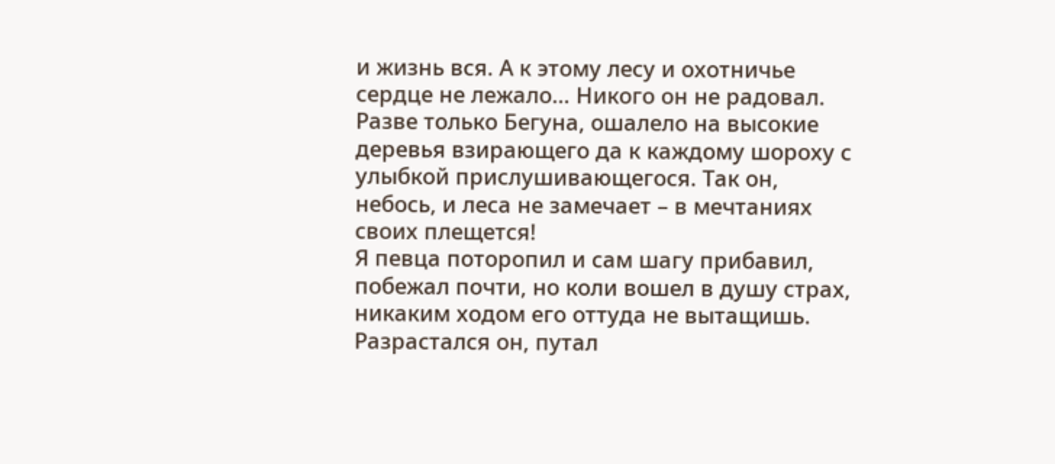и жизнь вся. А к этому лесу и охотничье сердце не лежало… Никого он не радовал. Разве только Бегуна, ошалело на высокие деревья взирающего да к каждому шороху с улыбкой прислушивающегося. Так он, небось, и леса не замечает – в мечтаниях своих плещется!
Я певца поторопил и сам шагу прибавил, побежал почти, но коли вошел в душу страх, никаким ходом его оттуда не вытащишь. Разрастался он, путал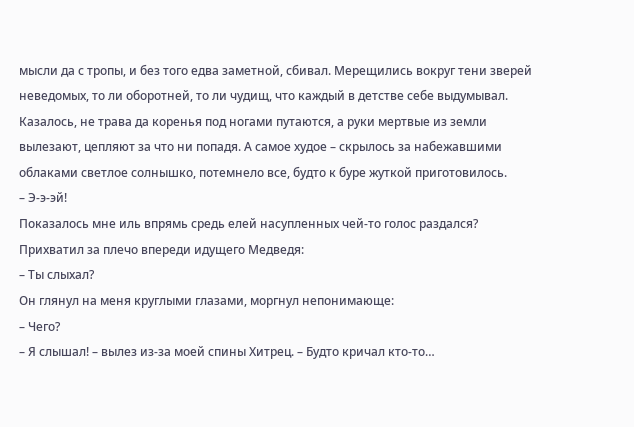мысли да с тропы, и без того едва заметной, сбивал. Мерещились вокруг тени зверей неведомых, то ли оборотней, то ли чудищ, что каждый в детстве себе выдумывал. Казалось, не трава да коренья под ногами путаются, а руки мертвые из земли вылезают, цепляют за что ни попадя. А самое худое – скрылось за набежавшими облаками светлое солнышко, потемнело все, будто к буре жуткой приготовилось.
– Э-э-эй!
Показалось мне иль впрямь средь елей насупленных чей-то голос раздался?
Прихватил за плечо впереди идущего Медведя:
– Ты слыхал?
Он глянул на меня круглыми глазами, моргнул непонимающе:
– Чего?
– Я слышал! – вылез из-за моей спины Хитрец. – Будто кричал кто-то…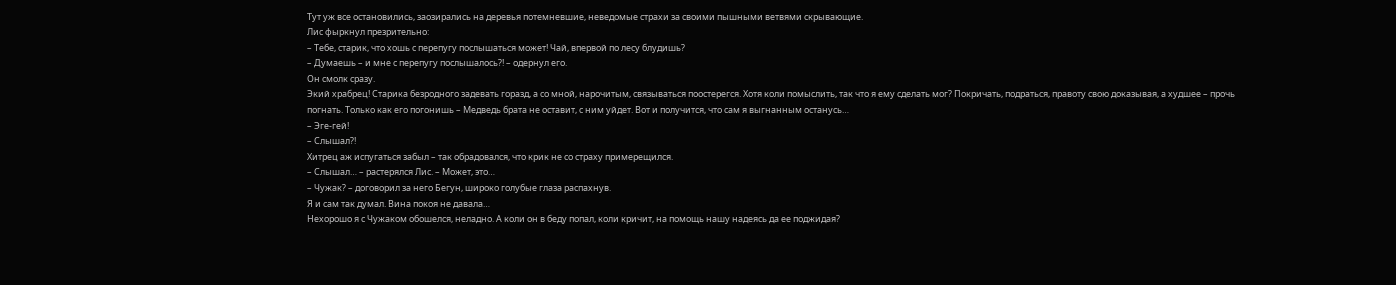Тут уж все остановились, заозирались на деревья потемневшие, неведомые страхи за своими пышными ветвями скрывающие.
Лис фыркнул презрительно:
– Тебе, старик, что хошь с перепугу послышаться может! Чай, впервой по лесу блудишь?
– Думаешь – и мне с перепугу послышалось?! – одернул его.
Он смолк сразу.
Экий храбрец! Старика безродного задевать горазд, а со мной, нарочитым, связываться поостерегся. Хотя коли помыслить, так что я ему сделать мог? Покричать, подраться, правоту свою доказывая, а худшее – прочь погнать. Только как его погонишь – Медведь брата не оставит, с ним уйдет. Вот и получится, что сам я выгнанным останусь…
– Эге-гей!
– Слышал?!
Хитрец аж испугаться забыл – так обрадовался, что крик не со страху примерещился.
– Слышал… – растерялся Лис. – Может, это…
– Чужак? – договорил за него Бегун, широко голубые глаза распахнув.
Я и сам так думал. Вина покоя не давала…
Нехорошо я с Чужаком обошелся, неладно. А коли он в беду попал, коли кричит, на помощь нашу надеясь да ее поджидая?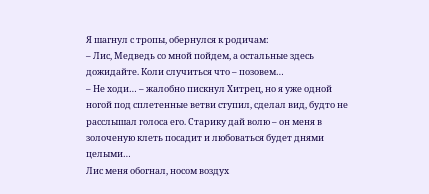Я шагнул с тропы, обернулся к родичам:
– Лис, Медведь со мной пойдем, а остальные здесь дожидайте. Коли случиться что – позовем…
– Не ходи… – жалобно пискнул Хитрец, но я уже одной ногой под сплетенные ветви ступил, сделал вид, будто не расслышал голоса его. Старику дай волю – он меня в золоченую клеть посадит и любоваться будет днями целыми…
Лис меня обогнал, носом воздух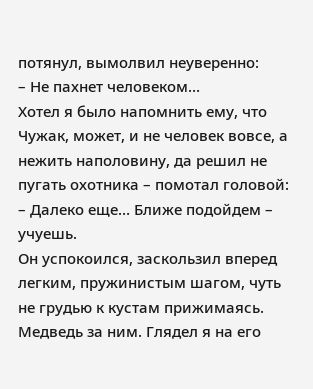потянул, вымолвил неуверенно:
– Не пахнет человеком…
Хотел я было напомнить ему, что Чужак, может, и не человек вовсе, а нежить наполовину, да решил не пугать охотника – помотал головой:
– Далеко еще… Ближе подойдем – учуешь.
Он успокоился, заскользил вперед легким, пружинистым шагом, чуть не грудью к кустам прижимаясь. Медведь за ним. Глядел я на его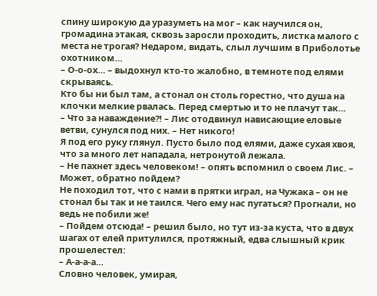спину широкую да уразуметь на мог – как научился он, громадина этакая, сквозь заросли проходить, листка малого с места не трогая? Недаром, видать, слыл лучшим в Приболотье охотником…
– О-о-ох… – выдохнул кто-то жалобно, в темноте под елями скрываясь.
Кто бы ни был там, а стонал он столь горестно, что душа на клочки мелкие рвалась. Перед смертью и то не плачут так…
– Что за наваждение?! – Лис отодвинул нависающие еловые ветви, сунулся под них. – Нет никого!
Я под его руку глянул. Пусто было под елями, даже сухая хвоя, что за много лет нападала, нетронутой лежала.
– Не пахнет здесь человеком! – опять вспомнил о своем Лис. – Может, обратно пойдем?
Не походил тот, что с нами в прятки играл, на Чужака – он не стонал бы так и не таился. Чего ему нас пугаться? Прогнали, но ведь не побили же!
– Пойдем отсюда! – решил было, но тут из-за куста, что в двух шагах от елей притулился, протяжный, едва слышный крик прошелестел:
– А-а-а-а…
Словно человек, умирая,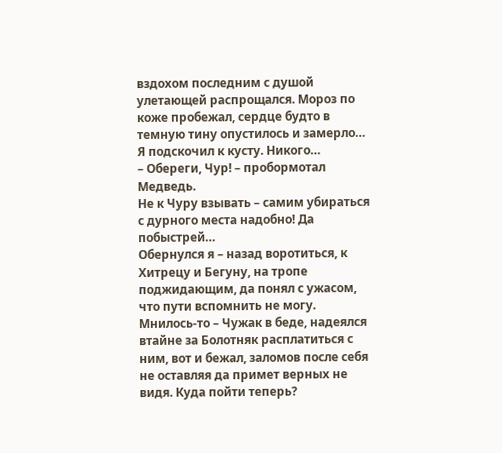вздохом последним с душой улетающей распрощался. Мороз по коже пробежал, сердце будто в темную тину опустилось и замерло…
Я подскочил к кусту. Никого…
– Обереги, Чур! – пробормотал Медведь.
Не к Чуру взывать – самим убираться с дурного места надобно! Да побыстрей…
Обернулся я – назад воротиться, к Хитрецу и Бегуну, на тропе поджидающим, да понял с ужасом, что пути вспомнить не могу. Мнилось-то – Чужак в беде, надеялся втайне за Болотняк расплатиться с ним, вот и бежал, заломов после себя не оставляя да примет верных не видя. Куда пойти теперь?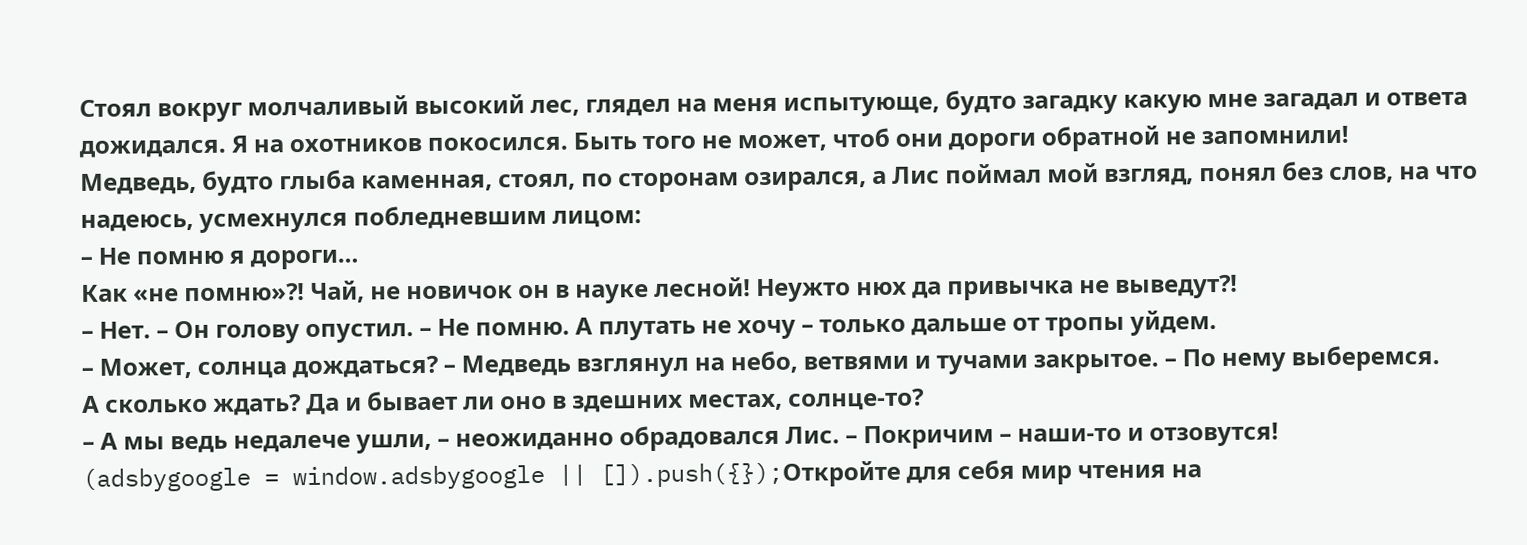Стоял вокруг молчаливый высокий лес, глядел на меня испытующе, будто загадку какую мне загадал и ответа дожидался. Я на охотников покосился. Быть того не может, чтоб они дороги обратной не запомнили!
Медведь, будто глыба каменная, стоял, по сторонам озирался, а Лис поймал мой взгляд, понял без слов, на что надеюсь, усмехнулся побледневшим лицом:
– Не помню я дороги…
Как «не помню»?! Чай, не новичок он в науке лесной! Неужто нюх да привычка не выведут?!
– Нет. – Он голову опустил. – Не помню. А плутать не хочу – только дальше от тропы уйдем.
– Может, солнца дождаться? – Медведь взглянул на небо, ветвями и тучами закрытое. – По нему выберемся.
А сколько ждать? Да и бывает ли оно в здешних местах, солнце-то?
– А мы ведь недалече ушли, – неожиданно обрадовался Лис. – Покричим – наши-то и отзовутся!
(adsbygoogle = window.adsbygoogle || []).push({});Откройте для себя мир чтения на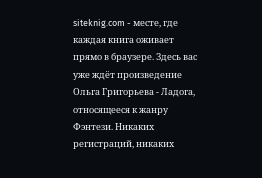siteknig.com - месте, где каждая книга оживает прямо в браузере. Здесь вас уже ждёт произведение Ольга Григорьева - Ладога, относящееся к жанру Фэнтези. Никаких регистраций, никаких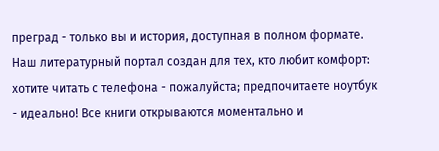преград - только вы и история, доступная в полном формате. Наш литературный портал создан для тех, кто любит комфорт: хотите читать с телефона - пожалуйста; предпочитаете ноутбук - идеально! Все книги открываются моментально и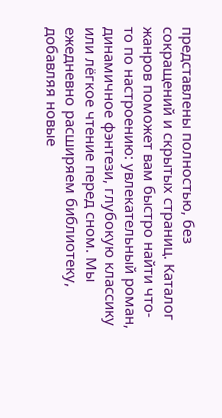представлены полностью, без сокращений и скрытых страниц. Каталог жанров поможет вам быстро найти что-то по настроению: увлекательный роман, динамичное фэнтези, глубокую классику или лёгкое чтение перед сном. Мы ежедневно расширяем библиотеку, добавляя новые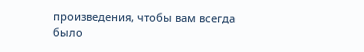произведения, чтобы вам всегда было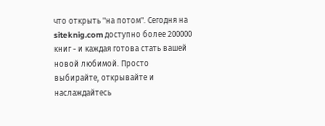что открыть "на потом". Сегодня на siteknig.com доступно более 200000 книг - и каждая готова стать вашей новой любимой. Просто выбирайте, открывайте и наслаждайтесь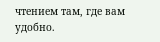чтением там, где вам удобно.